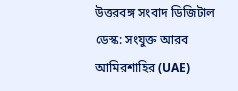উত্তরবঙ্গ সংবাদ ডিজিটাল ডেস্ক: সংযুক্ত আরব আমিরশাহির (UAE)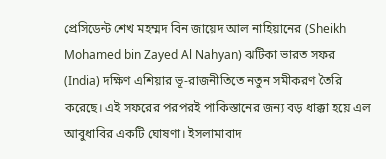প্রেসিডেন্ট শেখ মহম্মদ বিন জায়েদ আল নাহিয়ানের (Sheikh Mohamed bin Zayed Al Nahyan) ঝটিকা ভারত সফর (India) দক্ষিণ এশিয়ার ভূ-রাজনীতিতে নতুন সমীকরণ তৈরি করেছে। এই সফরের পরপরই পাকিস্তানের জন্য বড় ধাক্কা হয়ে এল আবুধাবির একটি ঘোষণা। ইসলামাবাদ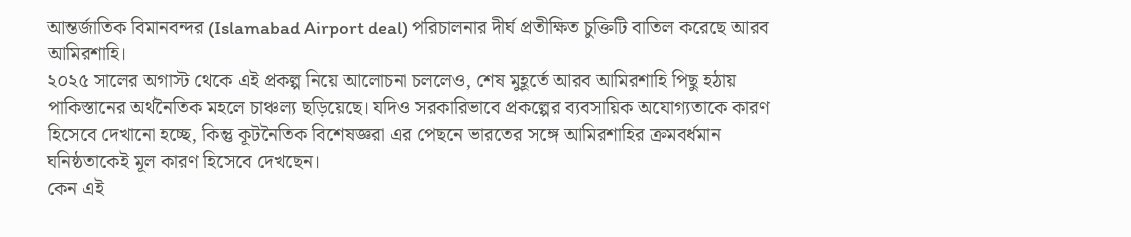আন্তর্জাতিক বিমানবন্দর (Islamabad Airport deal) পরিচালনার দীর্ঘ প্রতীক্ষিত চুক্তিটি বাতিল করেছে আরব আমিরশাহি।
২০২৫ সালের অগাস্ট থেকে এই প্রকল্প নিয়ে আলোচনা চললেও, শেষ মুহূর্তে আরব আমিরশাহি পিছু হঠায় পাকিস্তানের অর্থনৈতিক মহলে চাঞ্চল্য ছড়িয়েছে। যদিও সরকারিভাবে প্রকল্পের ব্যবসায়িক অযোগ্যতাকে কারণ হিসেবে দেখানো হচ্ছে, কিন্তু কূটনৈতিক বিশেষজ্ঞরা এর পেছনে ভারতের সঙ্গে আমিরশাহির ক্রমবর্ধমান ঘনিষ্ঠতাকেই মূল কারণ হিসেবে দেখছেন।
কেন এই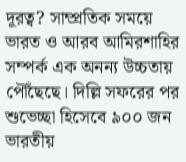দূরত্ব? সাম্প্রতিক সময়ে ভারত ও আরব আমিরশাহির সম্পর্ক এক অনন্য উচ্চতায় পৌঁছেছে। দিল্লি সফরের পর শুভেচ্ছা হিসেবে ৯০০ জন ভারতীয়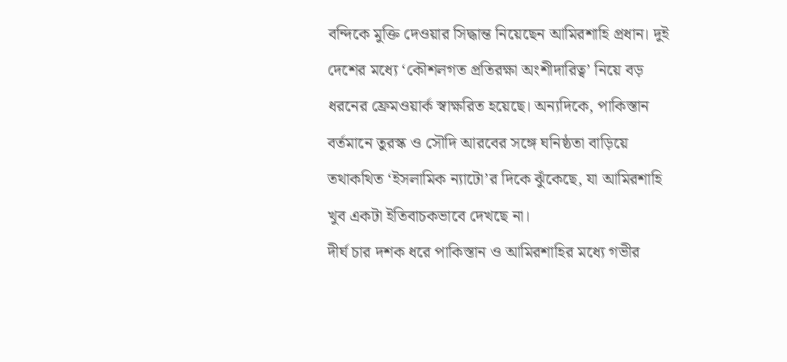বন্দিকে মুক্তি দেওয়ার সিদ্ধান্ত নিয়েছেন আমিরশাহি প্রধান। দুই দেশের মধ্যে ‘কৌশলগত প্রতিরক্ষা অংশীদারিত্ব’ নিয়ে বড় ধরনের ফ্রেমওয়ার্ক স্বাক্ষরিত হয়েছে। অন্যদিকে, পাকিস্তান বর্তমানে তুরস্ক ও সৌদি আরবের সঙ্গে ঘনিষ্ঠতা বাড়িয়ে তথাকথিত ‘ইসলামিক ন্যাটো’র দিকে ঝুঁকেছে, যা আমিরশাহি খুব একটা ইতিবাচকভাবে দেখছে না।
দীর্ঘ চার দশক ধরে পাকিস্তান ও আমিরশাহির মধ্যে গভীর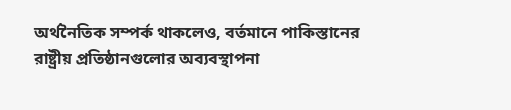অর্থনৈতিক সম্পর্ক থাকলেও, বর্তমানে পাকিস্তানের রাষ্ট্রীয় প্রতিষ্ঠানগুলোর অব্যবস্থাপনা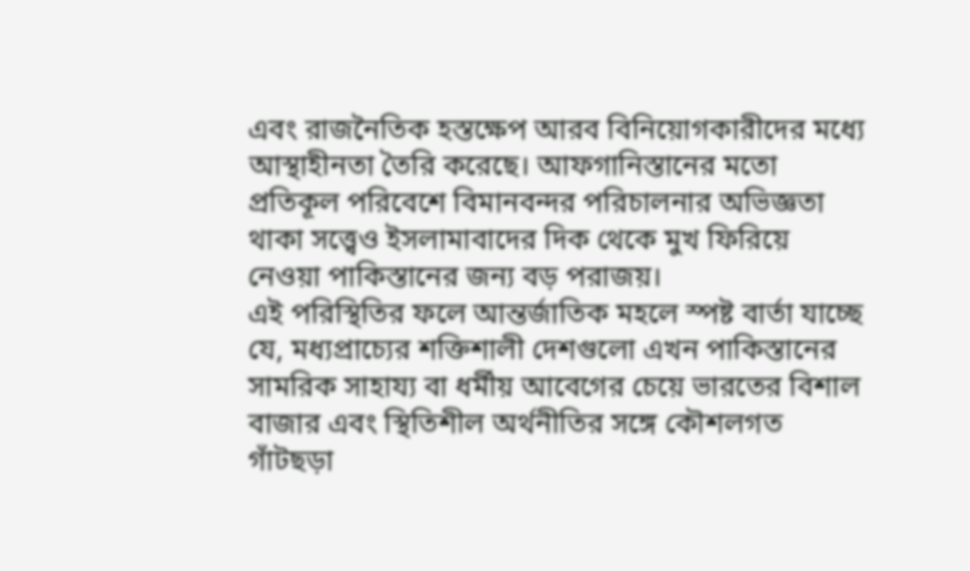এবং রাজনৈতিক হস্তক্ষেপ আরব বিনিয়োগকারীদের মধ্যে আস্থাহীনতা তৈরি করেছে। আফগানিস্তানের মতো প্রতিকূল পরিবেশে বিমানবন্দর পরিচালনার অভিজ্ঞতা থাকা সত্ত্বেও ইসলামাবাদের দিক থেকে মুখ ফিরিয়ে নেওয়া পাকিস্তানের জন্য বড় পরাজয়।
এই পরিস্থিতির ফলে আন্তর্জাতিক মহলে স্পষ্ট বার্তা যাচ্ছে যে, মধ্যপ্রাচ্যের শক্তিশালী দেশগুলো এখন পাকিস্তানের সামরিক সাহায্য বা ধর্মীয় আবেগের চেয়ে ভারতের বিশাল বাজার এবং স্থিতিশীল অর্থনীতির সঙ্গে কৌশলগত গাঁটছড়া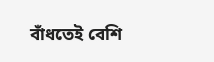বাঁধতেই বেশি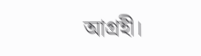আগ্রহী।